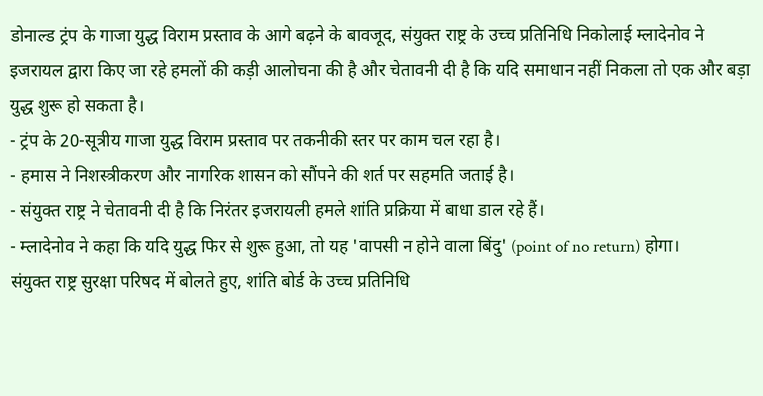डोनाल्ड ट्रंप के गाजा युद्ध विराम प्रस्ताव के आगे बढ़ने के बावजूद, संयुक्त राष्ट्र के उच्च प्रतिनिधि निकोलाई म्लादेनोव ने इजरायल द्वारा किए जा रहे हमलों की कड़ी आलोचना की है और चेतावनी दी है कि यदि समाधान नहीं निकला तो एक और बड़ा युद्ध शुरू हो सकता है।
- ट्रंप के 20-सूत्रीय गाजा युद्ध विराम प्रस्ताव पर तकनीकी स्तर पर काम चल रहा है।
- हमास ने निशस्त्रीकरण और नागरिक शासन को सौंपने की शर्त पर सहमति जताई है।
- संयुक्त राष्ट्र ने चेतावनी दी है कि निरंतर इजरायली हमले शांति प्रक्रिया में बाधा डाल रहे हैं।
- म्लादेनोव ने कहा कि यदि युद्ध फिर से शुरू हुआ, तो यह 'वापसी न होने वाला बिंदु' (point of no return) होगा।
संयुक्त राष्ट्र सुरक्षा परिषद में बोलते हुए, शांति बोर्ड के उच्च प्रतिनिधि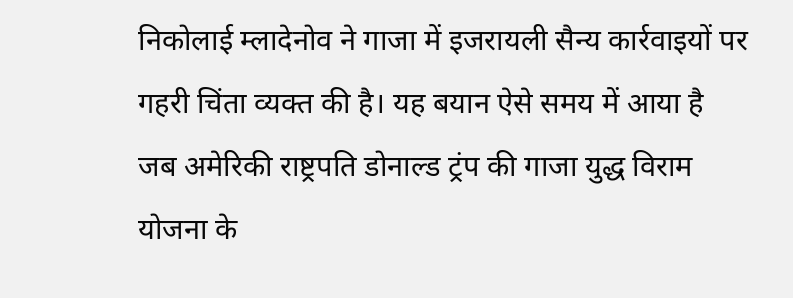निकोलाई म्लादेनोव ने गाजा में इजरायली सैन्य कार्रवाइयों पर गहरी चिंता व्यक्त की है। यह बयान ऐसे समय में आया है जब अमेरिकी राष्ट्रपति डोनाल्ड ट्रंप की गाजा युद्ध विराम योजना के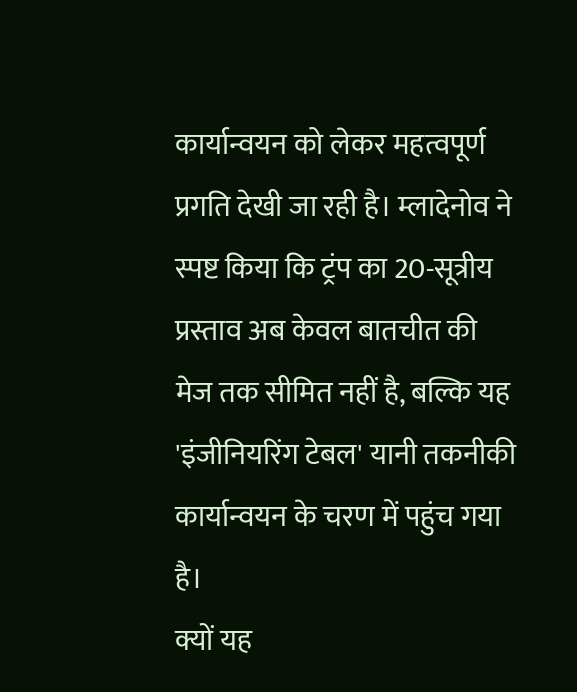कार्यान्वयन को लेकर महत्वपूर्ण प्रगति देखी जा रही है। म्लादेनोव ने स्पष्ट किया कि ट्रंप का 20-सूत्रीय प्रस्ताव अब केवल बातचीत की मेज तक सीमित नहीं है, बल्कि यह 'इंजीनियरिंग टेबल' यानी तकनीकी कार्यान्वयन के चरण में पहुंच गया है।
क्यों यह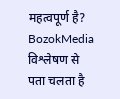महत्वपूर्ण है?
BozokMedia विश्लेषण से पता चलता है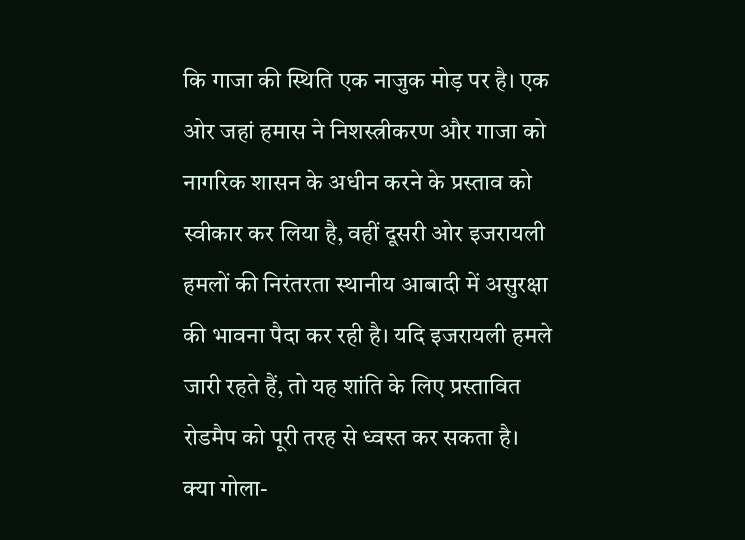कि गाजा की स्थिति एक नाजुक मोड़ पर है। एक ओर जहां हमास ने निशस्त्रीकरण और गाजा को नागरिक शासन के अधीन करने के प्रस्ताव को स्वीकार कर लिया है, वहीं दूसरी ओर इजरायली हमलों की निरंतरता स्थानीय आबादी में असुरक्षा की भावना पैदा कर रही है। यदि इजरायली हमले जारी रहते हैं, तो यह शांति के लिए प्रस्तावित रोडमैप को पूरी तरह से ध्वस्त कर सकता है।
क्या गोला-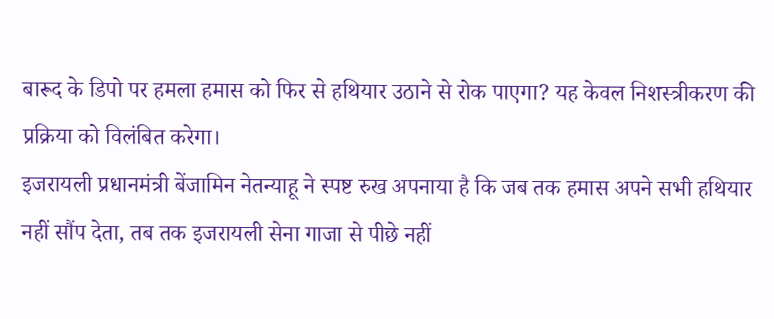बारूद के डिपो पर हमला हमास को फिर से हथियार उठाने से रोक पाएगा? यह केवल निशस्त्रीकरण की प्रक्रिया को विलंबित करेगा।
इजरायली प्रधानमंत्री बेंजामिन नेतन्याहू ने स्पष्ट रुख अपनाया है कि जब तक हमास अपने सभी हथियार नहीं सौंप देता, तब तक इजरायली सेना गाजा से पीछे नहीं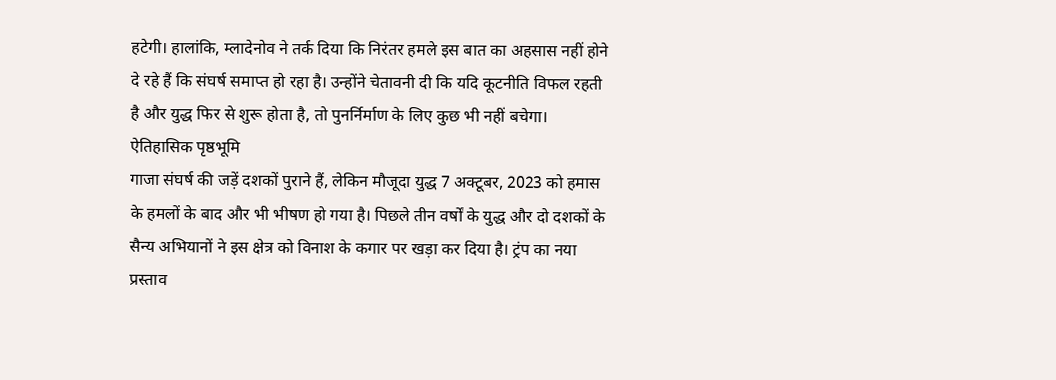हटेगी। हालांकि, म्लादेनोव ने तर्क दिया कि निरंतर हमले इस बात का अहसास नहीं होने दे रहे हैं कि संघर्ष समाप्त हो रहा है। उन्होंने चेतावनी दी कि यदि कूटनीति विफल रहती है और युद्ध फिर से शुरू होता है, तो पुनर्निर्माण के लिए कुछ भी नहीं बचेगा।
ऐतिहासिक पृष्ठभूमि
गाजा संघर्ष की जड़ें दशकों पुराने हैं, लेकिन मौजूदा युद्ध 7 अक्टूबर, 2023 को हमास के हमलों के बाद और भी भीषण हो गया है। पिछले तीन वर्षों के युद्ध और दो दशकों के सैन्य अभियानों ने इस क्षेत्र को विनाश के कगार पर खड़ा कर दिया है। ट्रंप का नया प्रस्ताव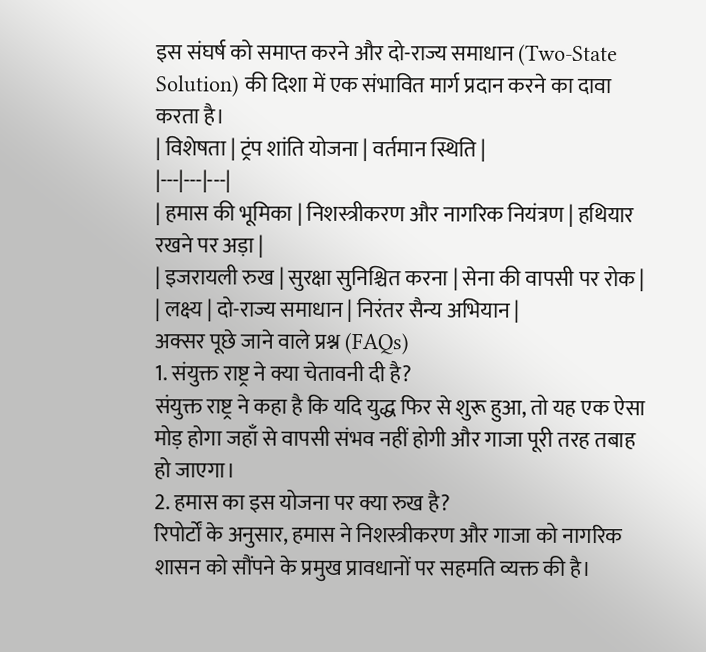इस संघर्ष को समाप्त करने और दो-राज्य समाधान (Two-State Solution) की दिशा में एक संभावित मार्ग प्रदान करने का दावा करता है।
| विशेषता | ट्रंप शांति योजना | वर्तमान स्थिति |
|---|---|---|
| हमास की भूमिका | निशस्त्रीकरण और नागरिक नियंत्रण | हथियार रखने पर अड़ा |
| इजरायली रुख | सुरक्षा सुनिश्चित करना | सेना की वापसी पर रोक |
| लक्ष्य | दो-राज्य समाधान | निरंतर सैन्य अभियान |
अक्सर पूछे जाने वाले प्रश्न (FAQs)
1. संयुक्त राष्ट्र ने क्या चेतावनी दी है?
संयुक्त राष्ट्र ने कहा है कि यदि युद्ध फिर से शुरू हुआ, तो यह एक ऐसा मोड़ होगा जहाँ से वापसी संभव नहीं होगी और गाजा पूरी तरह तबाह हो जाएगा।
2. हमास का इस योजना पर क्या रुख है?
रिपोर्टों के अनुसार, हमास ने निशस्त्रीकरण और गाजा को नागरिक शासन को सौंपने के प्रमुख प्रावधानों पर सहमति व्यक्त की है।